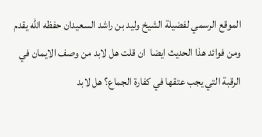الموقع الرسمي لفضيلة الشيخ وليد بن راشد السعيدان حفظه الله يقدم ومن فوائد هذا الحديث ايضا  ان قلت هل لابد من وصف الايمان في الرقبة التي يجب عتقها في كفارة الجماع؟ هل لابد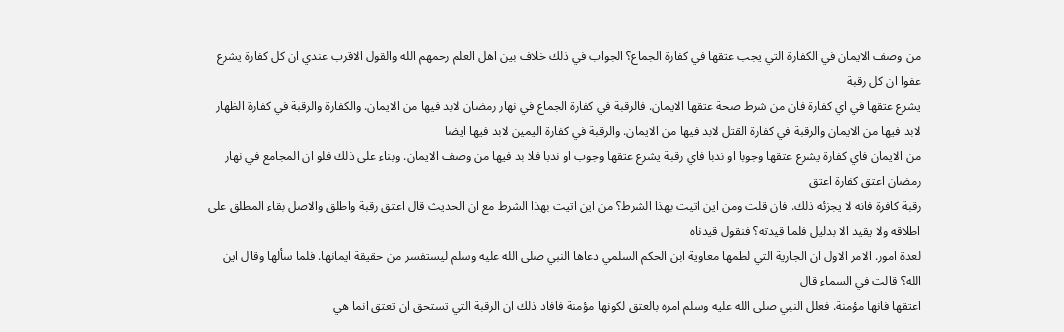من وصف الايمان في الكفارة التي يجب عتقها في كفارة الجماع؟ الجواب في ذلك خلاف بين اهل العلم رحمهم الله والقول الاقرب عندي ان كل كفارة يشرع عفوا ان كل رقبة
يشرع عتقها في اي كفارة فان من شرط صحة عتقها الايمان. فالرقبة في كفارة الجماع في نهار رمضان لابد فيها من الايمان. والكفارة والرقبة في كفارة الظهار لابد فيها من الايمان والرقبة في كفارة القتل لابد فيها من الايمان. والرقبة في كفارة اليمين لابد فيها ايضا
من الايمان فاي كفارة يشرع عتقها وجوبا او ندبا فاي رقبة يشرع عتقها وجوب او ندبا فلا بد فيها من وصف الايمان. وبناء على ذلك فلو ان المجامع في نهار رمضان اعتق كفارة اعتق
رقبة كافرة فانه لا يجزئه ذلك. فان قلت ومن اين اتيت بهذا الشرط؟ من اين اتيت بهذا الشرط مع ان الحديث قال اعتق رقبة واطلق والاصل بقاء المطلق على اطلاقه ولا يقيد الا بدليل فلما قيدته؟ فنقول قيدناه
لعدة امور. الامر الاول ان الجارية التي لطمها معاوية ابن الحكم السلمي دعاها النبي صلى الله عليه وسلم ليستفسر من حقيقة ايمانها. فلما سألها وقال اين الله؟ قالت في السماء قال
اعتقها فانها مؤمنة. فعلل النبي صلى الله عليه وسلم امره بالعتق لكونها مؤمنة فافاد ذلك ان الرقبة التي تستحق ان تعتق انما هي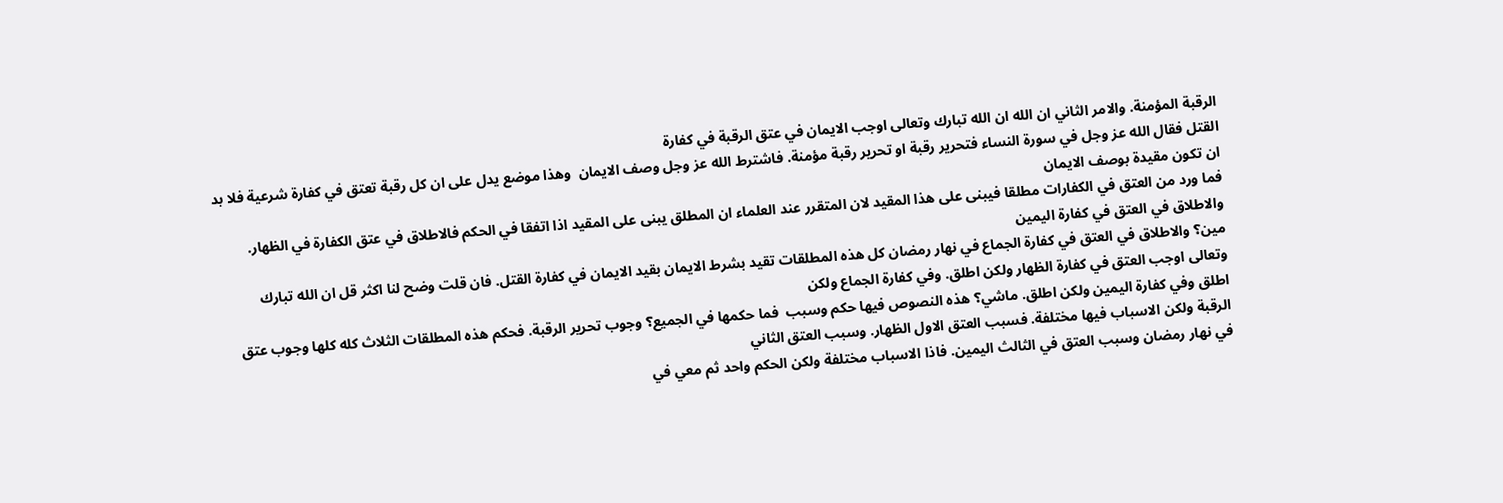الرقبة المؤمنة. والامر الثاني ان الله ان الله تبارك وتعالى اوجب الايمان في عتق الرقبة في كفارة
القتل فقال الله عز وجل في سورة النساء فتحرير رقبة او تحرير رقبة مؤمنة. فاشترط الله عز وجل وصف الايمان  وهذا موضع يدل على ان كل رقبة تعتق في كفارة شرعية فلا بد ان تكون مقيدة بوصف الايمان
فما ورد من العتق في الكفارات مطلقا فيبنى على هذا المقيد لان المتقرر عند العلماء ان المطلق يبنى على المقيد اذا اتفقا في الحكم فالاطلاق في عتق الكفارة في الظهار. والاطلاق في العتق في كفارة اليمين
مين؟ والاطلاق في العتق في كفارة الجماع في نهار رمضان كل هذه المطلقات تقيد بشرط الايمان بقيد الايمان في كفارة القتل. فان قلت وضح لنا اكثر قل ان الله تبارك وتعالى اوجب العتق في كفارة الظهار ولكن اطلق. وفي كفارة الجماع ولكن
اطلق وفي كفارة اليمين ولكن اطلق. ماشي؟ هذه النصوص فيها حكم وسبب  فما حكمها في الجميع؟ وجوب تحرير الرقبة. فحكم هذه المطلقات الثلاث كله كلها وجوب عتق الرقبة ولكن الاسباب فيها مختلفة. فسبب العتق الاول الظهار. وسبب العتق الثاني
في نهار رمضان وسبب العتق في الثالث اليمين. فاذا الاسباب مختلفة ولكن الحكم واحد ثم معي في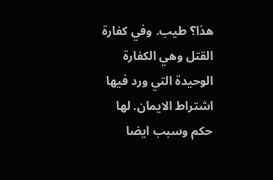هذا؟ طيب. وفي كفارة القتل وهي الكفارة الوحيدة التي ورد فيها اشتراط الايمان. لها حكم وسبب ايضا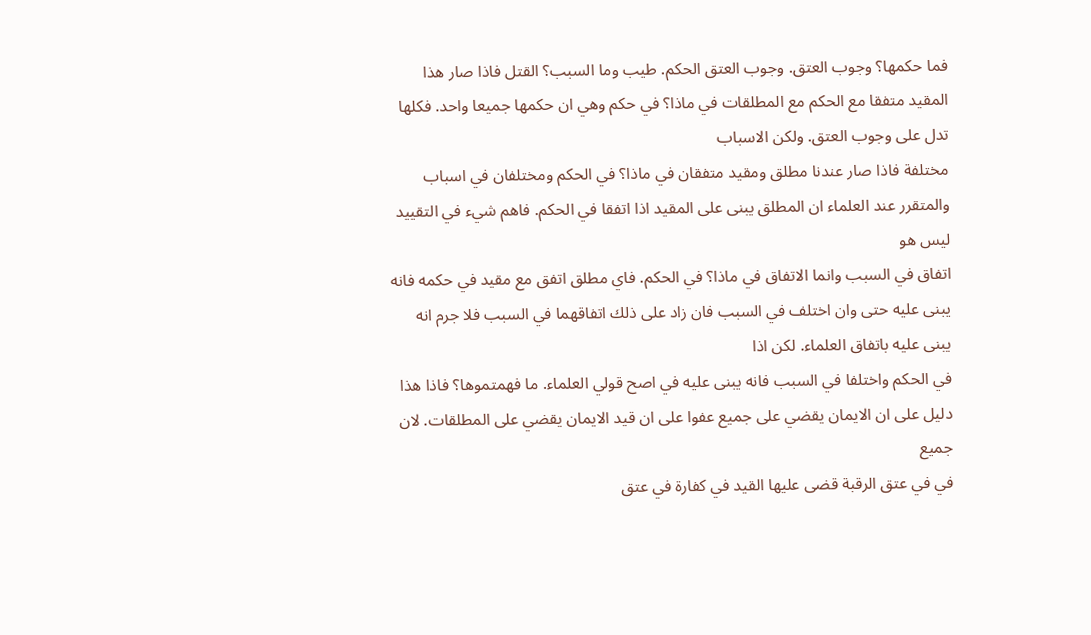فما حكمها؟ وجوب العتق. وجوب العتق الحكم. طيب وما السبب؟ القتل فاذا صار هذا المقيد متفقا مع الحكم مع المطلقات في ماذا؟ في حكم وهي ان حكمها جميعا واحد. فكلها تدل على وجوب العتق. ولكن الاسباب
مختلفة فاذا صار عندنا مطلق ومقيد متفقان في ماذا؟ في الحكم ومختلفان في اسباب والمتقرر عند العلماء ان المطلق يبنى على المقيد اذا اتفقا في الحكم. فاهم شيء في التقييد ليس هو
اتفاق في السبب وانما الاتفاق في ماذا؟ في الحكم. فاي مطلق اتفق مع مقيد في حكمه فانه يبنى عليه حتى وان اختلف في السبب فان زاد على ذلك اتفاقهما في السبب فلا جرم انه يبنى عليه باتفاق العلماء. لكن اذا
في الحكم واختلفا في السبب فانه يبنى عليه في اصح قولي العلماء. ما فهمتموها؟ فاذا هذا دليل على ان الايمان يقضي على جميع عفوا على ان قيد الايمان يقضي على المطلقات. لان جميع
في في عتق الرقبة قضى عليها القيد في كفارة في عتق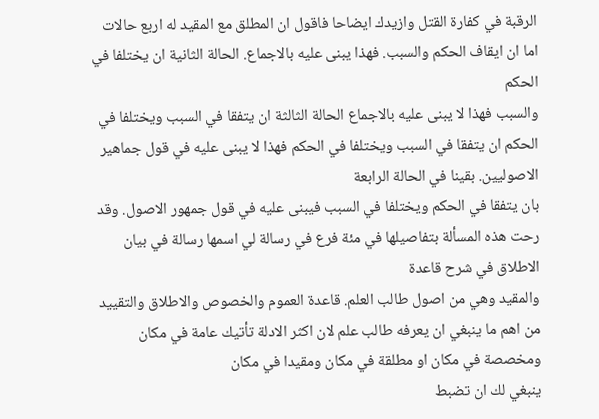الرقبة في كفارة القتل وازيدك ايضاحا فاقول ان المطلق مع المقيد له اربع حالات اما ان ايقاف الحكم والسبب. فهذا يبنى عليه بالاجماع. الحالة الثانية ان يختلفا في الحكم
والسبب فهذا لا يبنى عليه بالاجماع الحالة الثالثة ان يتفقا في السبب ويختلفا في الحكم ان يتفقا في السبب ويختلفا في الحكم فهذا لا يبنى عليه في قول جماهير الاصوليين. بقينا في الحالة الرابعة
بان يتفقا في الحكم ويختلفا في السبب فيبنى عليه في قول جمهور الاصول. وقد رحت هذه المسألة بتفاصيلها في مئة فرع في رسالة لي اسمها رسالة في بيان الاطلاق في شرح قاعدة
والمقيد وهي من اصول طالب العلم. قاعدة العموم والخصوص والاطلاق والتقييد من اهم ما ينبغي ان يعرفه طالب علم لان اكثر الادلة تأتيك عامة في مكان ومخصصة في مكان او مطلقة في مكان ومقيدا في مكان
ينبغي لك ان تضبط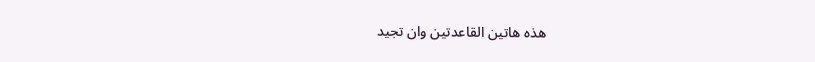هذه هاتين القاعدتين وان تجيد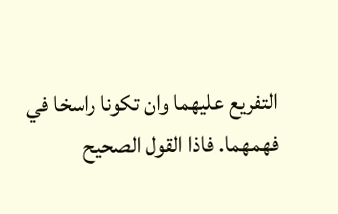التفريع عليهما وان تكونا راسخا في فهمهما. فاذا القول الصحيح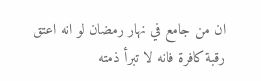ان من جامع في نهار رمضان لو انه اعتق رقبة كافرة فانه لا تبرأ ذمته